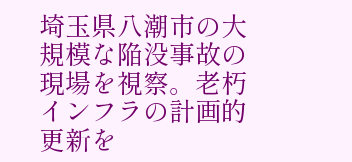埼玉県八潮市の大規模な陥没事故の現場を視察。老朽インフラの計画的更新を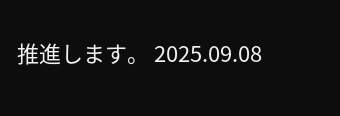推進します。 2025.09.08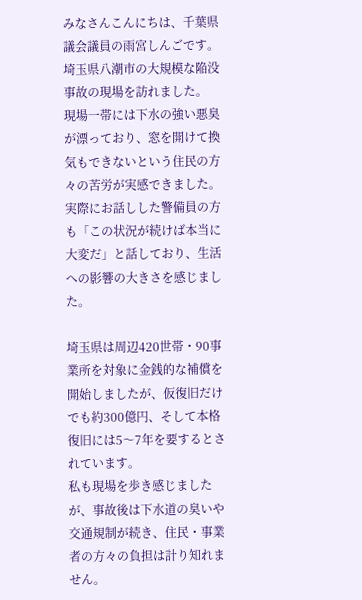みなさんこんにちは、千葉県議会議員の雨宮しんごです。
埼玉県八潮市の大規模な陥没事故の現場を訪れました。
現場一帯には下水の強い悪臭が漂っており、窓を開けて換気もできないという住民の方々の苦労が実感できました。実際にお話しした警備員の方も「この状況が続けば本当に大変だ」と話しており、生活への影響の大きさを感じました。

埼玉県は周辺420世帯・90事業所を対象に金銭的な補償を開始しましたが、仮復旧だけでも約300億円、そして本格復旧には5〜7年を要するとされています。
私も現場を歩き感じましたが、事故後は下水道の臭いや交通規制が続き、住民・事業者の方々の負担は計り知れません。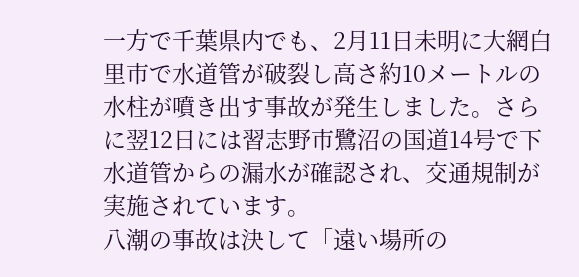一方で千葉県内でも、2月11日未明に大網白里市で水道管が破裂し高さ約10メートルの水柱が噴き出す事故が発生しました。さらに翌12日には習志野市鷺沼の国道14号で下水道管からの漏水が確認され、交通規制が実施されています。
八潮の事故は決して「遠い場所の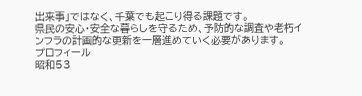出来事」ではなく、千葉でも起こり得る課題です。
県民の安心・安全な暮らしを守るため、予防的な調査や老朽インフラの計画的な更新を一層進めていく必要があります。
プロフィール
昭和53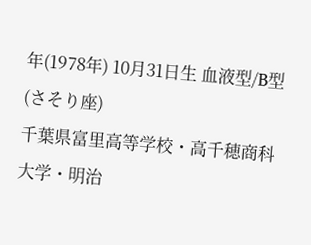年(1978年) 10月31日生 血液型/B型(さそり座)
千葉県富里高等学校・高千穂商科大学・明治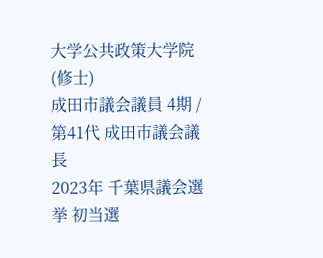大学公共政策大学院(修士)
成田市議会議員 4期 / 第41代 成田市議会議長
2023年 千葉県議会選挙 初当選